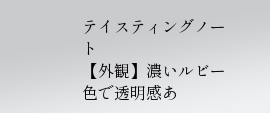テイスティングノート
【外観】濃いルビー色で透明感あ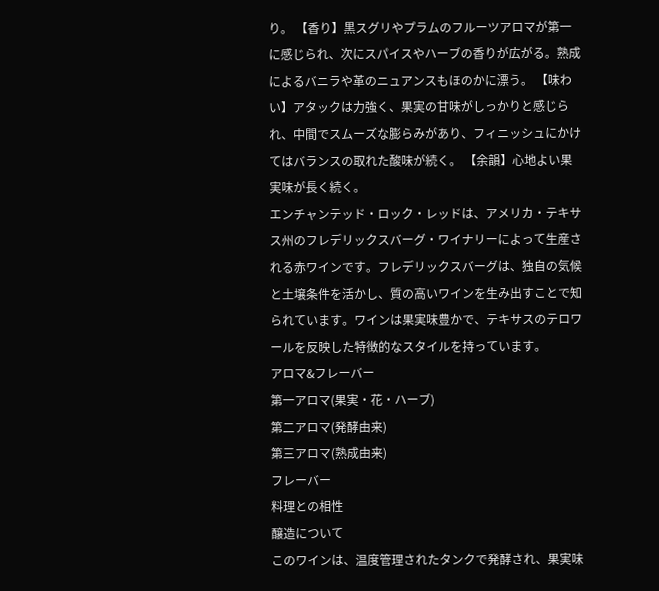り。 【香り】黒スグリやプラムのフルーツアロマが第一に感じられ、次にスパイスやハーブの香りが広がる。熟成によるバニラや革のニュアンスもほのかに漂う。 【味わい】アタックは力強く、果実の甘味がしっかりと感じられ、中間でスムーズな膨らみがあり、フィニッシュにかけてはバランスの取れた酸味が続く。 【余韻】心地よい果実味が長く続く。
エンチャンテッド・ロック・レッドは、アメリカ・テキサス州のフレデリックスバーグ・ワイナリーによって生産される赤ワインです。フレデリックスバーグは、独自の気候と土壌条件を活かし、質の高いワインを生み出すことで知られています。ワインは果実味豊かで、テキサスのテロワールを反映した特徴的なスタイルを持っています。
アロマ&フレーバー
第一アロマ(果実・花・ハーブ)
第二アロマ(発酵由来)
第三アロマ(熟成由来)
フレーバー
料理との相性
醸造について
このワインは、温度管理されたタンクで発酵され、果実味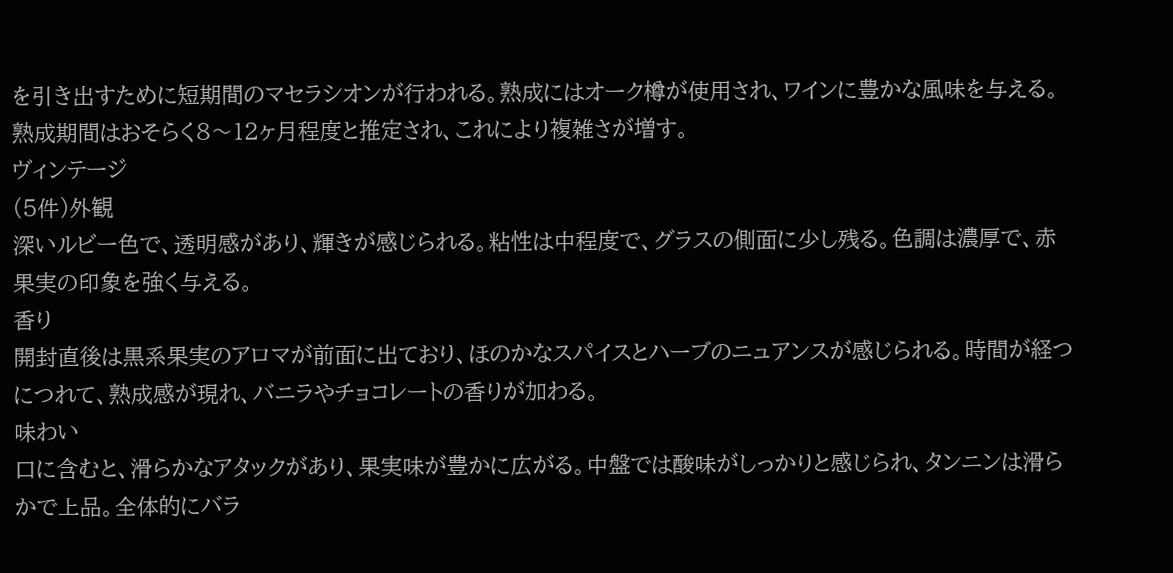を引き出すために短期間のマセラシオンが行われる。熟成にはオーク樽が使用され、ワインに豊かな風味を与える。熟成期間はおそらく8〜12ヶ月程度と推定され、これにより複雑さが増す。
ヴィンテージ
(5件)外観
深いルビー色で、透明感があり、輝きが感じられる。粘性は中程度で、グラスの側面に少し残る。色調は濃厚で、赤果実の印象を強く与える。
香り
開封直後は黒系果実のアロマが前面に出ており、ほのかなスパイスとハーブのニュアンスが感じられる。時間が経つにつれて、熟成感が現れ、バニラやチョコレートの香りが加わる。
味わい
口に含むと、滑らかなアタックがあり、果実味が豊かに広がる。中盤では酸味がしっかりと感じられ、タンニンは滑らかで上品。全体的にバラ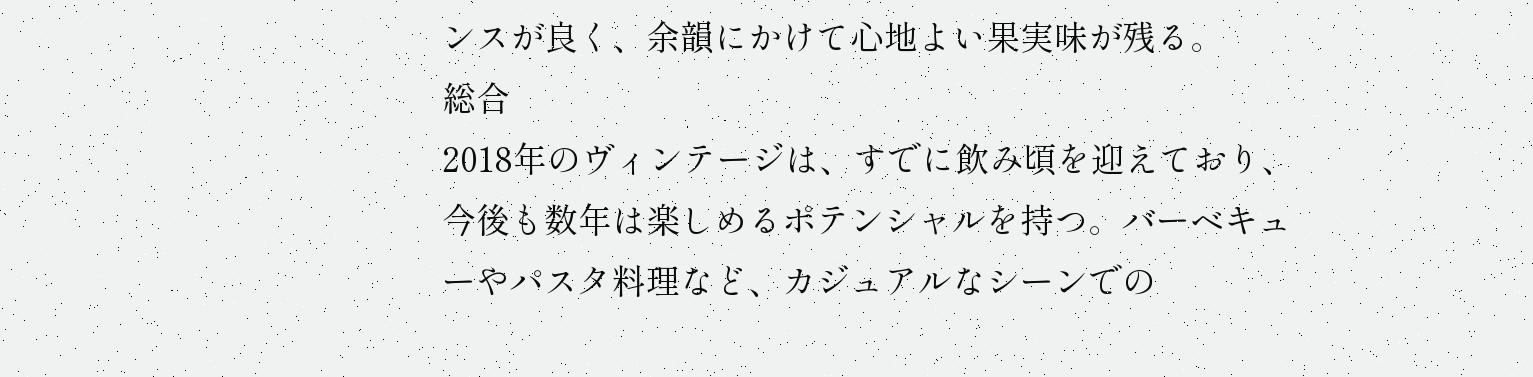ンスが良く、余韻にかけて心地よい果実味が残る。
総合
2018年のヴィンテージは、すでに飲み頃を迎えており、今後も数年は楽しめるポテンシャルを持つ。バーベキューやパスタ料理など、カジュアルなシーンでの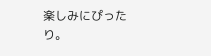楽しみにぴったり。